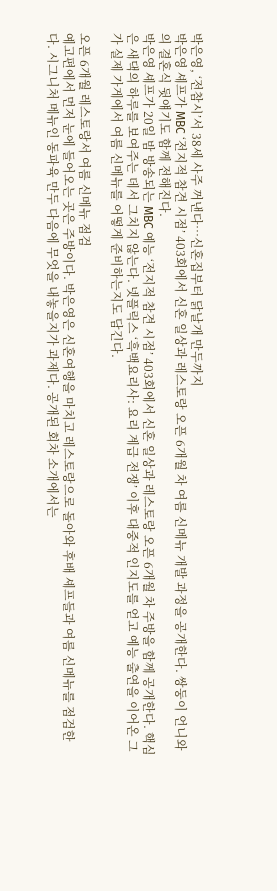박은영, ‘전참시’서 38세 사주 꺼낸다…신혼집부터 닭날개 만두까지
박은영 셰프가 MBC ‘전지적 참견 시점’ 403회에서 신혼 일상과 레스토랑 오픈 6개월 차 여름 신메뉴 개발 과정을 공개한다. 쌍둥이 언니와의 결혼식 뒷얘기도 함께 전해진다.
박은영 셰프가 20일 밤 방송되는 MBC 예능 ‘전지적 참견 시점’ 403회에서 신혼 일상과 레스토랑 오픈 6개월 차 주방을 함께 공개한다. 핵심은 새댁의 하루를 보여주는 데서 그치지 않는다. 넷플릭스 ‘흑백요리사: 요리 계급 전쟁’ 이후 대중적 인지도를 얻고 예능 출연을 이어온 그가 실제 가게에서 여름 신메뉴를 어떻게 준비하는지도 담긴다.

오픈 6개월 레스토랑서 여름 신메뉴 점검
예고편에서 먼저 눈에 들어오는 곳은 주방이다. 박은영은 신혼여행을 마치고 레스토랑으로 돌아와 후배 셰프들과 여름 신메뉴를 점검한다. 시그니처 메뉴인 동파육 만두 다음에 무엇을 내놓을지가 과제다. 공개된 회차 소개에서는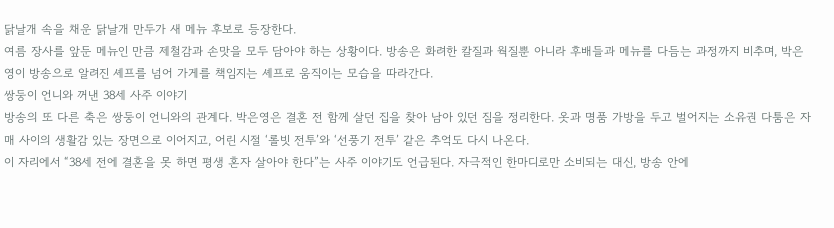닭날개 속을 채운 닭날개 만두가 새 메뉴 후보로 등장한다.
여름 장사를 앞둔 메뉴인 만큼 제철감과 손맛을 모두 담아야 하는 상황이다. 방송은 화려한 칼질과 웍질뿐 아니라 후배들과 메뉴를 다듬는 과정까지 비추며, 박은영이 방송으로 알려진 셰프를 넘어 가게를 책임지는 셰프로 움직이는 모습을 따라간다.
쌍둥이 언니와 꺼낸 38세 사주 이야기
방송의 또 다른 축은 쌍둥이 언니와의 관계다. 박은영은 결혼 전 함께 살던 집을 찾아 남아 있던 짐을 정리한다. 옷과 명품 가방을 두고 벌어지는 소유권 다툼은 자매 사이의 생활감 있는 장면으로 이어지고, 어린 시절 ‘롤빗 전투’와 ‘선풍기 전투’ 같은 추억도 다시 나온다.
이 자리에서 “38세 전에 결혼을 못 하면 평생 혼자 살아야 한다”는 사주 이야기도 언급된다. 자극적인 한마디로만 소비되는 대신, 방송 안에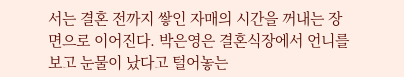서는 결혼 전까지 쌓인 자매의 시간을 꺼내는 장면으로 이어진다. 박은영은 결혼식장에서 언니를 보고 눈물이 났다고 털어놓는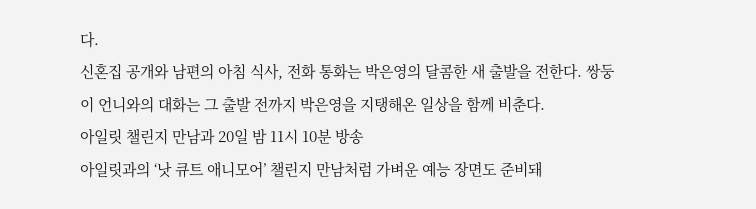다.
신혼집 공개와 남편의 아침 식사, 전화 통화는 박은영의 달콤한 새 출발을 전한다. 쌍둥이 언니와의 대화는 그 출발 전까지 박은영을 지탱해온 일상을 함께 비춘다.
아일릿 챌린지 만남과 20일 밤 11시 10분 방송
아일릿과의 ‘낫 큐트 애니모어’ 챌린지 만남처럼 가벼운 예능 장면도 준비돼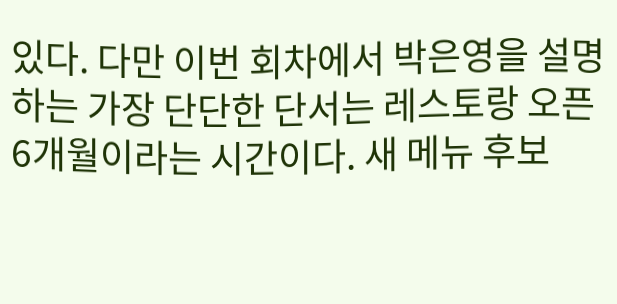있다. 다만 이번 회차에서 박은영을 설명하는 가장 단단한 단서는 레스토랑 오픈 6개월이라는 시간이다. 새 메뉴 후보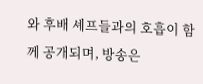와 후배 셰프들과의 호흡이 함께 공개되며, 방송은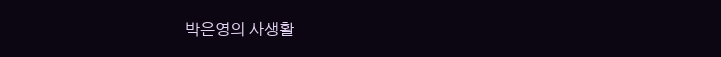박은영의 사생활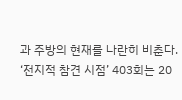과 주방의 현재를 나란히 비춘다.
‘전지적 참견 시점’ 403회는 20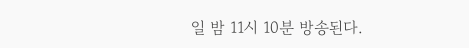일 밤 11시 10분 방송된다.